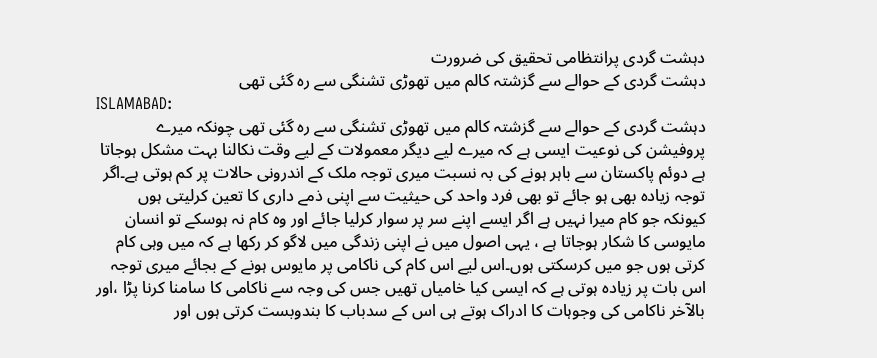دہشت گردی پرانتظامی تحقیق کی ضرورت
دہشت گردی کے حوالے سے گزشتہ کالم میں تھوڑی تشنگی سے رہ گئی تھی
ISLAMABAD:
دہشت گردی کے حوالے سے گزشتہ کالم میں تھوڑی تشنگی سے رہ گئی تھی چونکہ میرے پروفیشن کی نوعیت ایسی ہے کہ میرے لیے دیگر معمولات کے لیے وقت نکالنا بہت مشکل ہوجاتا ہے دوئم پاکستان سے باہر ہونے کی بہ نسبت میری توجہ ملک کے اندرونی حالات پر کم ہوتی ہے۔اگر توجہ زیادہ بھی ہو جائے تو بھی فرد واحد کی حیثیت سے اپنی ذمے داری کا تعین کرلیتی ہوں کیونکہ جو کام میرا نہیں ہے اگر ایسے اپنے سر پر سوار کرلیا جائے اور وہ کام نہ ہوسکے تو انسان مایوسی کا شکار ہوجاتا ہے ، یہی اصول میں نے اپنی زندگی میں لاگو کر رکھا ہے کہ میں وہی کام کرتی ہوں جو میں کرسکتی ہوں۔اس لیے اس کام کی ناکامی پر مایوس ہونے کے بجائے میری توجہ اس بات پر زیادہ ہوتی ہے کہ ایسی کیا خامیاں تھیں جس کی وجہ سے ناکامی کا سامنا کرنا پڑا ،اور بالآخر ناکامی کی وجوہات کا ادراک ہوتے ہی اس کے سدباب کا بندوبست کرتی ہوں اور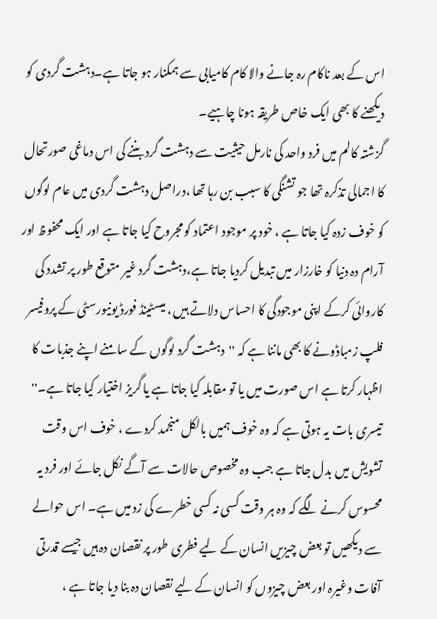اس کے بعد ناکام رہ جانے والا کام کامیابی سے ہمکنار ہو جاتا ہے۔دہشت گردی کو دیکھنے کا بھی ایک خاص طریقہ ہونا چاہیے۔
گزشتہ کالم میں فرد واحد کی نارمل حیثیت سے دہشت گرد بننے کی اس دماغی صورتحال کا اجمالی تذکرہ تھا جو تشنگی کا سبب بن رہا تھا ،دراصل دہشت گردی میں عام لوگوں کو خوف زدہ کیا جاتا ہے ، خود پر موجود اعتماد کو مجروح کیا جاتا ہے اور ایک محفوظ اور آرام دہ دنیا کو خارزار میں تبدیل کردیا جاتا ہے،دہشت گرد غیر متوقع طور پر تشدد کی کاروائی کرکے اپنی موجودگی کا احساس دلاتے ہیں ، میسٹینڈ فورڈ یونیورسٹی کے پروفیسر فلپ زمباڈونے کا بھی ماننا ہے کہ ''دہشت گرد لوگوں کے سامنے اپنے جذبات کا اظہار کرتا ہے اس صورت میں یا تو مقابلہ کیا جاتا ہے یا گریز اختیار کیا جاتا ہے۔'' تیسری بات یہ ہوتی ہے کہ وہ خوف ہمیں بالکل منجمد کردے ، خوف اس وقت تشویش میں بدل جاتا ہے جب وہ مخصوص حالات سے آگے نکل جائے اور فرد یہ محسوس کرنے لگے کہ وہ ہر وقت کسی نہ کسی خطرے کی زد میں ہے۔ اس حوالے سے دیکھیں تو بعض چیزیں انسان کے لیے فطری طور پر نقصان دہ ہیں جیسے قدرتی آفات وغیرہ اور بعض چیزوں کو انسان کے لیے نقصان دہ بنا دیا جاتا ہے ،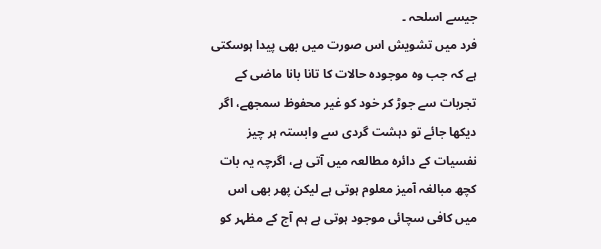جیسے اسلحہ ۔
فرد میں تشویش اس صورت میں بھی پیدا ہوسکتی ہے کہ جب وہ موجودہ حالات کا تانا بانا ماضی کے تجربات سے جوڑ کر خود کو غیر محفوظ سمجھے، اگر دیکھا جائے تو دہشت گردی سے وابستہ ہر چیز نفسیات کے دائرہ مطالعہ میں آتی ہے، اگرچہ یہ بات کچھ مبالغہ آمیز معلوم ہوتی ہے لیکن پھر بھی اس میں کافی سچائی موجود ہوتی ہے ہم آج کے مظہر کو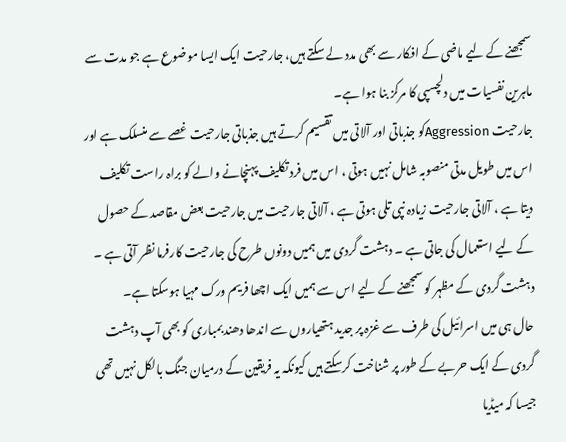سمجھنے کے لیے ماضی کے افکار سے بھی مدد لے سکتے ہیں، جارحیت ایک ایسا موضوع ہے جو مدت سے ماہرین نفسیات میں دلچسپی کا مرکز بنا ہوا ہے۔
جارحیت Aggressionکو جذباتی اور آلاتی میں تقسیم کرتے ہیں جذباتی جارحیت غصے سے منسلک ہے اور اس میں طویل مدتی منصوبہ شامل نہیں ہوتی ، اس میں فرد تکلیف پہنچانے والے کو براہ راست تکلیف دیتا ہے ، آلاتی جارحیت زیادہ نپی تلی ہوتی ہے ، آلاتی جارحیت میں جارحیت بعض مقاصد کے حصول کے لیے استعمال کی جاتی ہے ۔ دہشت گردی میں ہمیں دونوں طرح کی جارحیت کارفرما نظر آتی ہے ۔ دہشت گردی کے مظہر کو سمجھنے کے لیے اس سے ہمیں ایک اچھا فریم ورک مہیا ہوسکتا ہے۔
حال ہی میں اسرائیل کی طرف سے غزہ پر جدید ہتھیاروں سے اندھا دھند بمباری کو بھی آپ دہشت گردی کے ایک حربے کے طور پر شناخت کرسکتے ہیں کیونکہ یہ فریقین کے درمیان جنگ بالکل نہیں تھی جیسا کہ میڈیا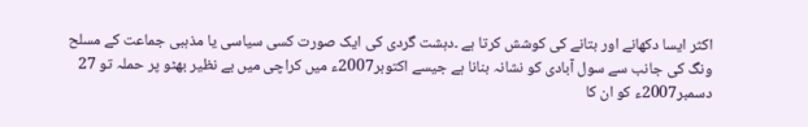اکثر ایسا دکھانے اور بتانے کی کوشش کرتا ہے ۔دہشت گردی کی ایک صورت کسی سیاسی یا مذہبی جماعت کے مسلح ونگ کی جانب سے سول آبادی کو نشانہ بنانا ہے جیسے اکتوبر2007ء میں کراچی میں بے نظیر بھٹو پر حملہ تو 27 دسمبر2007ء کو ان کا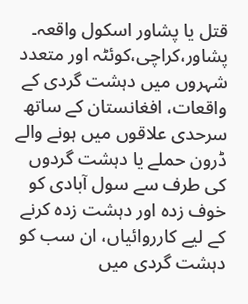قتل یا پشاور اسکول واقعہ۔ پشاور،کراچی،کوئٹہ اور متعدد شہروں میں دہشت گردی کے واقعات، افغانستان کے ساتھ سرحدی علاقوں میں ہونے والے ڈرون حملے یا دہشت گردوں کی طرف سے سول آبادی کو خوف زدہ اور دہشت زدہ کرنے کے لیے کارروائیاں، ان سب کو دہشت گردی میں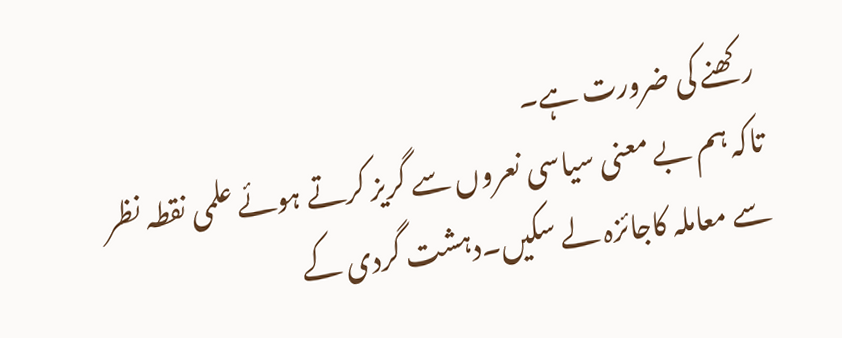رکھنے کی ضرورت ہے۔
تاکہ ہم بے معنی سیاسی نعروں سے گریز کرتے ہوئے علمی نقطہ نظر سے معاملہ کاجائزہ لے سکیں۔دہشت گردی کے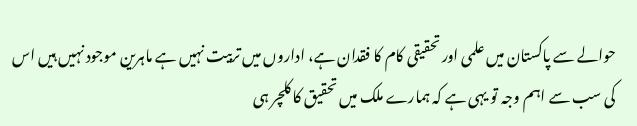حوالے سے پاکستان میں علمی اور تحقیقی کام کا فقدان ہے، اداروں میں تربیت نہیں ہے ماہرین موجود نہیں ہیں اس کی سب سے اہم وجہ تو یہی ہے کہ ہمارے ملک میں تحقیق کا کلچر ہی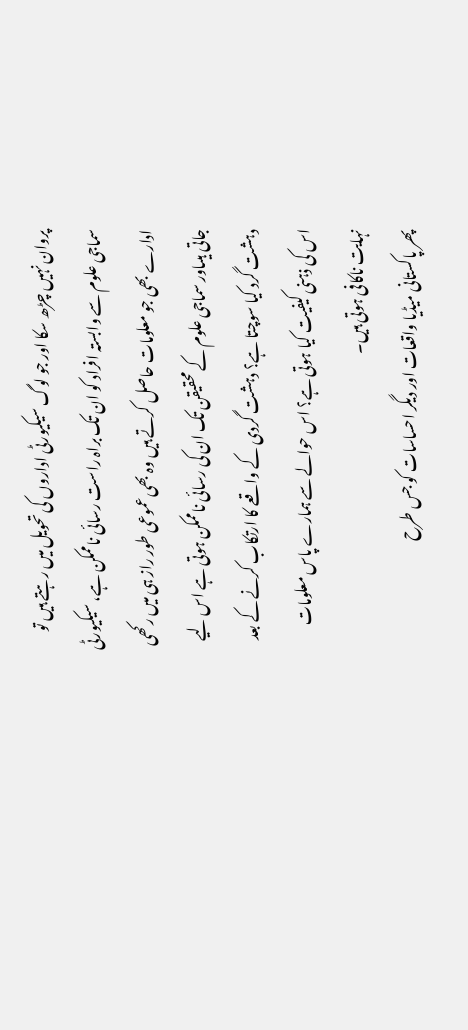پروان نہیں چڑھ سکا اور جو لوگ سیکیورٹی اداروں کی تحویل میں رہتے ہیں تو سماجی علوم سے وابستہ افراد کو ان تک براہ راست رسائی ناممکن ہے، سیکیورٹی ادارے بھی جو معلومات حاصل کرتے ہیں وہ بھی عموعی طور راز ہی میں رکھی جاتی ہیںاور سماجی علوم کے محقیقن تک ان کی رسائی ناممکن ہوتی ہے اس لیے دہشت گرد کیا سوچتا ہے؟ دہشت گردی کے واقعے کا ارتکاب کرنے کے بعد اس کی ذہنی کیفیت کیا ہوتی ہے؟ اس حوالے سے ہمارے پاس معلومات نہایت ناکافی ہوتی ہیں۔
پھر پاکستانی میڈیا واقعات اور دیگر احساسات کو جس طرح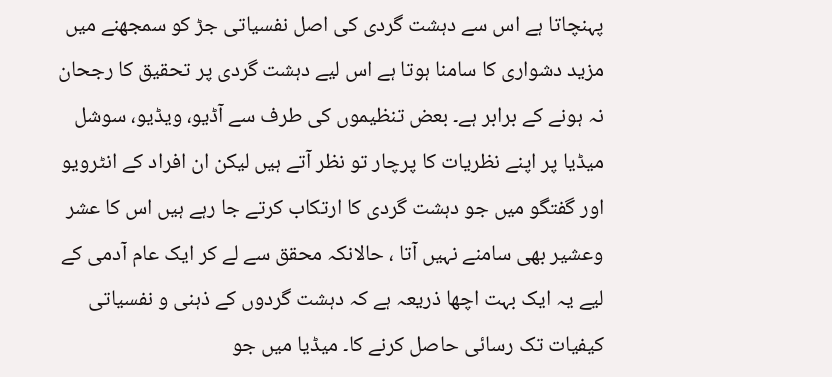پہنچاتا ہے اس سے دہشت گردی کی اصل نفسیاتی جڑ کو سمجھنے میں مزید دشواری کا سامنا ہوتا ہے اس لیے دہشت گردی پر تحقیق کا رجحان نہ ہونے کے برابر ہے۔ بعض تنظیموں کی طرف سے آڈیو، ویڈیو، سوشل میڈیا پر اپنے نظریات کا پرچار تو نظر آتے ہیں لیکن ان افراد کے انٹرویو اور گفتگو میں جو دہشت گردی کا ارتکاب کرتے جا رہے ہیں اس کا عشر وعشیر بھی سامنے نہیں آتا ، حالانکہ محقق سے لے کر ایک عام آدمی کے لیے یہ ایک بہت اچھا ذریعہ ہے کہ دہشت گردوں کے ذہنی و نفسیاتی کیفیات تک رسائی حاصل کرنے کا۔ میڈیا میں جو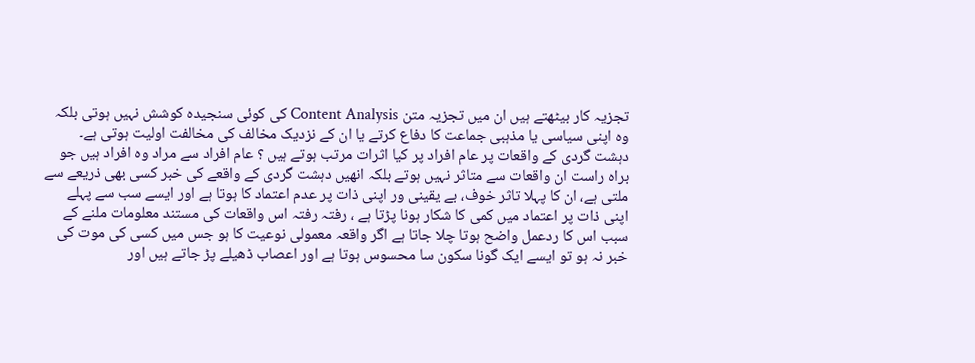تجزیہ کار بیٹھتے ہیں ان میں تجزیہ متن Content Analysis کی کوئی سنجیدہ کوشش نہیں ہوتی بلکہ وہ اپنی سیاسی یا مذہبی جماعت کا دفاع کرتے یا ان کے نزدیک مخالف کی مخالفت اولیت ہوتی ہے۔
دہشت گردی کے واقعات پر عام افراد پر کیا اثرات مرتب ہوتے ہیں ؟ عام افراد سے مراد وہ افراد ہیں جو براہ راست ان واقعات سے متاثر نہیں ہوتے بلکہ انھیں دہشت گردی کے واقعے کی خبر کسی بھی ذریعے سے ملتی ہے، ان کا پہلا تاثر خوف، بے یقینی ور اپنی ذات پر عدم اعتماد کا ہوتا ہے اور ایسے سب سے پہلے اپنی ذات پر اعتماد میں کمی کا شکار ہونا پڑتا ہے ، رفتہ رفتہ اس واقعات کی مستند معلومات ملنے کے سبب اس کا ردعمل واضح ہوتا چلا جاتا ہے اگر واقعہ معمولی نوعیت کا ہو جس میں کسی کی موت کی خبر نہ ہو تو ایسے ایک گونا سکون سا محسوس ہوتا ہے اور اعصاب ڈھیلے پڑ جاتے ہیں اور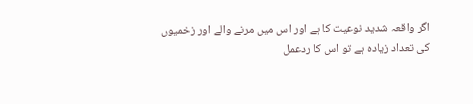اگر واقعہ شدید نوعیت کا ہے اور اس میں مرنے والے اور زخمیوں کی تعداد زیادہ ہے تو اس کا ردعمل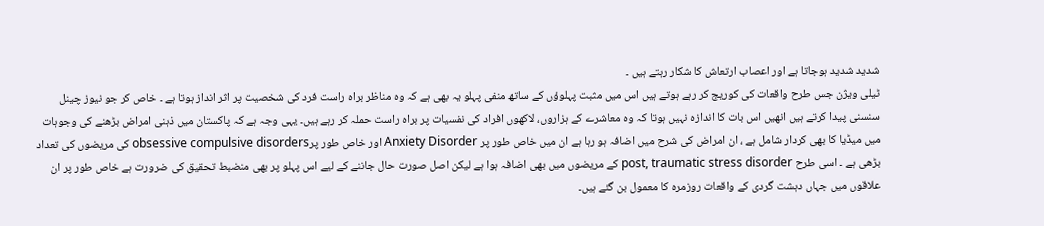شدید شدید ہوجاتا ہے اور اعصاب ارتعاش کا شکار رہتے ہیں ۔
ٹیلی ویژن جس طرح واقعات کی کوریج کر رہے ہوتے ہیں اس میں مثبت پہلوؤں کے ساتھ منفی پہلو یہ بھی ہے کہ وہ مناظر براہ راست فرد کی شخصیت پر اثر انداز ہوتا ہے ۔ خاص کر جو نیوز چینل سنسنی پیدا کرتے ہیں انھیں اس بات کا اندازہ نہیں ہوتا کہ وہ معاشرے کے ہزاروں، لاکھوں افراد کی نفسیات پر براہ راست حملہ کر رہے ہیں۔ یہی وجہ ہے کہ پاکستان میں ذہنی امراض بڑھنے کی وجوہات میں میڈیا کا بھی کردار شامل ہے ، ان امراض کی شرح میں اضافہ ہو رہا ہے ان میں خاص طور پر Anxiety Disorder اور خاص طور پرobsessive compulsive disorders کی مریضوں کی تعداد بڑھی ہے ۔ اسی طرح post, traumatic stress disorder کے مریضوں میں بھی اضافہ ہوا ہے لیکن اصل صورت حال جاننے کے لیے اس پہلو پر بھی منضبط تحقیق کی ضرورت ہے خاص طور پر ان علاقوں میں جہاں دہشت گردی کے واقعات روزمرہ کا معمول بن گئے ہیں۔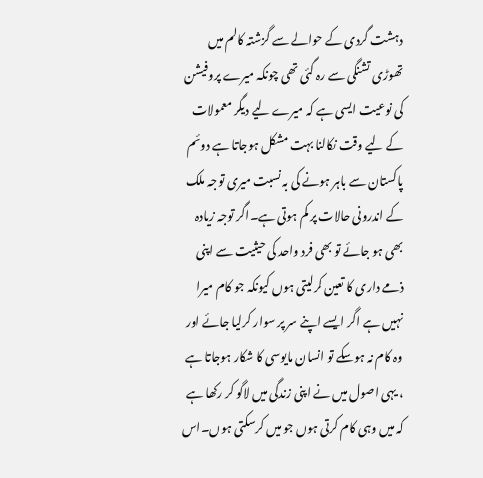دہشت گردی کے حوالے سے گزشتہ کالم میں تھوڑی تشنگی سے رہ گئی تھی چونکہ میرے پروفیشن کی نوعیت ایسی ہے کہ میرے لیے دیگر معمولات کے لیے وقت نکالنا بہت مشکل ہوجاتا ہے دوئم پاکستان سے باہر ہونے کی بہ نسبت میری توجہ ملک کے اندرونی حالات پر کم ہوتی ہے۔اگر توجہ زیادہ بھی ہو جائے تو بھی فرد واحد کی حیثیت سے اپنی ذمے داری کا تعین کرلیتی ہوں کیونکہ جو کام میرا نہیں ہے اگر ایسے اپنے سر پر سوار کرلیا جائے اور وہ کام نہ ہوسکے تو انسان مایوسی کا شکار ہوجاتا ہے ، یہی اصول میں نے اپنی زندگی میں لاگو کر رکھا ہے کہ میں وہی کام کرتی ہوں جو میں کرسکتی ہوں۔اس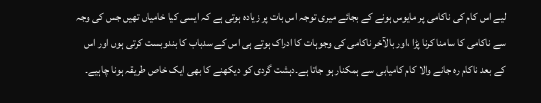لیے اس کام کی ناکامی پر مایوس ہونے کے بجائے میری توجہ اس بات پر زیادہ ہوتی ہے کہ ایسی کیا خامیاں تھیں جس کی وجہ سے ناکامی کا سامنا کرنا پڑا ،اور بالآخر ناکامی کی وجوہات کا ادراک ہوتے ہی اس کے سدباب کا بندوبست کرتی ہوں اور اس کے بعد ناکام رہ جانے والا کام کامیابی سے ہمکنار ہو جاتا ہے۔دہشت گردی کو دیکھنے کا بھی ایک خاص طریقہ ہونا چاہیے۔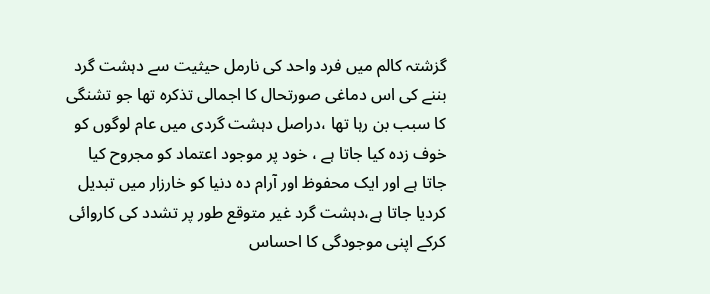گزشتہ کالم میں فرد واحد کی نارمل حیثیت سے دہشت گرد بننے کی اس دماغی صورتحال کا اجمالی تذکرہ تھا جو تشنگی کا سبب بن رہا تھا ،دراصل دہشت گردی میں عام لوگوں کو خوف زدہ کیا جاتا ہے ، خود پر موجود اعتماد کو مجروح کیا جاتا ہے اور ایک محفوظ اور آرام دہ دنیا کو خارزار میں تبدیل کردیا جاتا ہے،دہشت گرد غیر متوقع طور پر تشدد کی کاروائی کرکے اپنی موجودگی کا احساس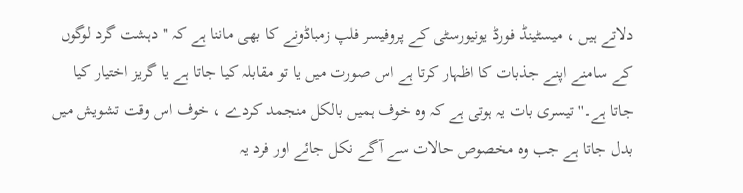دلاتے ہیں ، میسٹینڈ فورڈ یونیورسٹی کے پروفیسر فلپ زمباڈونے کا بھی ماننا ہے کہ ''دہشت گرد لوگوں کے سامنے اپنے جذبات کا اظہار کرتا ہے اس صورت میں یا تو مقابلہ کیا جاتا ہے یا گریز اختیار کیا جاتا ہے۔'' تیسری بات یہ ہوتی ہے کہ وہ خوف ہمیں بالکل منجمد کردے ، خوف اس وقت تشویش میں بدل جاتا ہے جب وہ مخصوص حالات سے آگے نکل جائے اور فرد یہ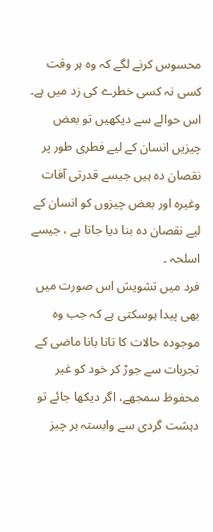محسوس کرنے لگے کہ وہ ہر وقت کسی نہ کسی خطرے کی زد میں ہے۔ اس حوالے سے دیکھیں تو بعض چیزیں انسان کے لیے فطری طور پر نقصان دہ ہیں جیسے قدرتی آفات وغیرہ اور بعض چیزوں کو انسان کے لیے نقصان دہ بنا دیا جاتا ہے ، جیسے اسلحہ ۔
فرد میں تشویش اس صورت میں بھی پیدا ہوسکتی ہے کہ جب وہ موجودہ حالات کا تانا بانا ماضی کے تجربات سے جوڑ کر خود کو غیر محفوظ سمجھے، اگر دیکھا جائے تو دہشت گردی سے وابستہ ہر چیز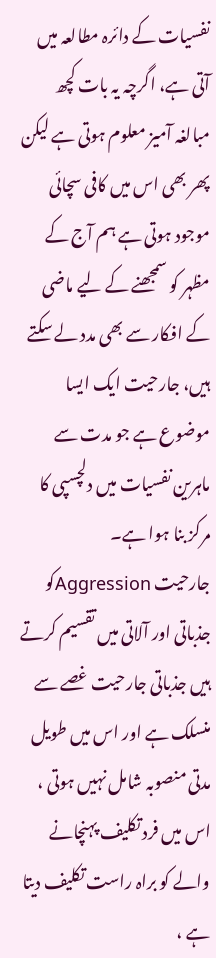نفسیات کے دائرہ مطالعہ میں آتی ہے، اگرچہ یہ بات کچھ مبالغہ آمیز معلوم ہوتی ہے لیکن پھر بھی اس میں کافی سچائی موجود ہوتی ہے ہم آج کے مظہر کو سمجھنے کے لیے ماضی کے افکار سے بھی مدد لے سکتے ہیں، جارحیت ایک ایسا موضوع ہے جو مدت سے ماہرین نفسیات میں دلچسپی کا مرکز بنا ہوا ہے۔
جارحیت Aggressionکو جذباتی اور آلاتی میں تقسیم کرتے ہیں جذباتی جارحیت غصے سے منسلک ہے اور اس میں طویل مدتی منصوبہ شامل نہیں ہوتی ، اس میں فرد تکلیف پہنچانے والے کو براہ راست تکلیف دیتا ہے ،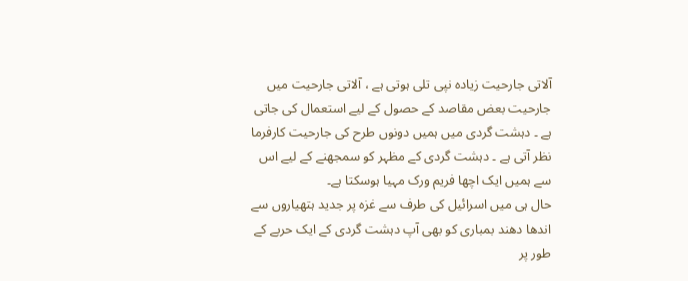آلاتی جارحیت زیادہ نپی تلی ہوتی ہے ، آلاتی جارحیت میں جارحیت بعض مقاصد کے حصول کے لیے استعمال کی جاتی ہے ۔ دہشت گردی میں ہمیں دونوں طرح کی جارحیت کارفرما نظر آتی ہے ۔ دہشت گردی کے مظہر کو سمجھنے کے لیے اس سے ہمیں ایک اچھا فریم ورک مہیا ہوسکتا ہے۔
حال ہی میں اسرائیل کی طرف سے غزہ پر جدید ہتھیاروں سے اندھا دھند بمباری کو بھی آپ دہشت گردی کے ایک حربے کے طور پر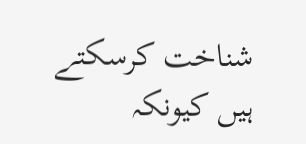شناخت کرسکتے ہیں کیونکہ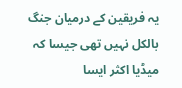یہ فریقین کے درمیان جنگ بالکل نہیں تھی جیسا کہ میڈیا اکثر ایسا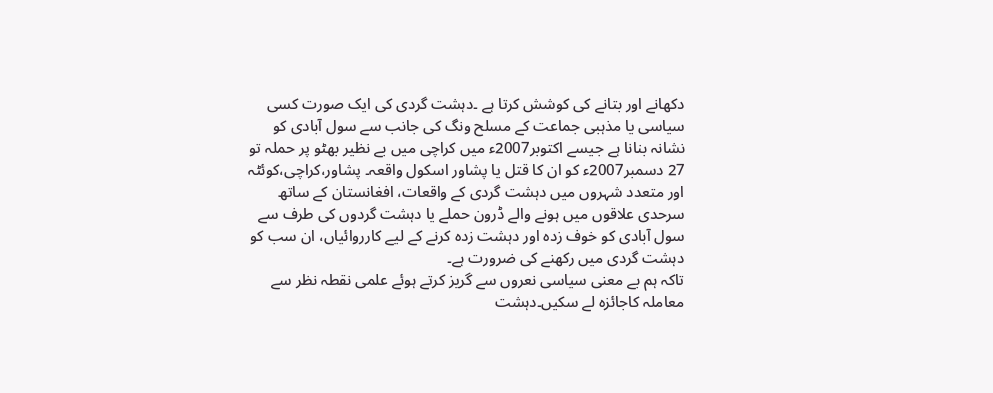دکھانے اور بتانے کی کوشش کرتا ہے ۔دہشت گردی کی ایک صورت کسی سیاسی یا مذہبی جماعت کے مسلح ونگ کی جانب سے سول آبادی کو نشانہ بنانا ہے جیسے اکتوبر2007ء میں کراچی میں بے نظیر بھٹو پر حملہ تو 27 دسمبر2007ء کو ان کا قتل یا پشاور اسکول واقعہ۔ پشاور،کراچی،کوئٹہ اور متعدد شہروں میں دہشت گردی کے واقعات، افغانستان کے ساتھ سرحدی علاقوں میں ہونے والے ڈرون حملے یا دہشت گردوں کی طرف سے سول آبادی کو خوف زدہ اور دہشت زدہ کرنے کے لیے کارروائیاں، ان سب کو دہشت گردی میں رکھنے کی ضرورت ہے۔
تاکہ ہم بے معنی سیاسی نعروں سے گریز کرتے ہوئے علمی نقطہ نظر سے معاملہ کاجائزہ لے سکیں۔دہشت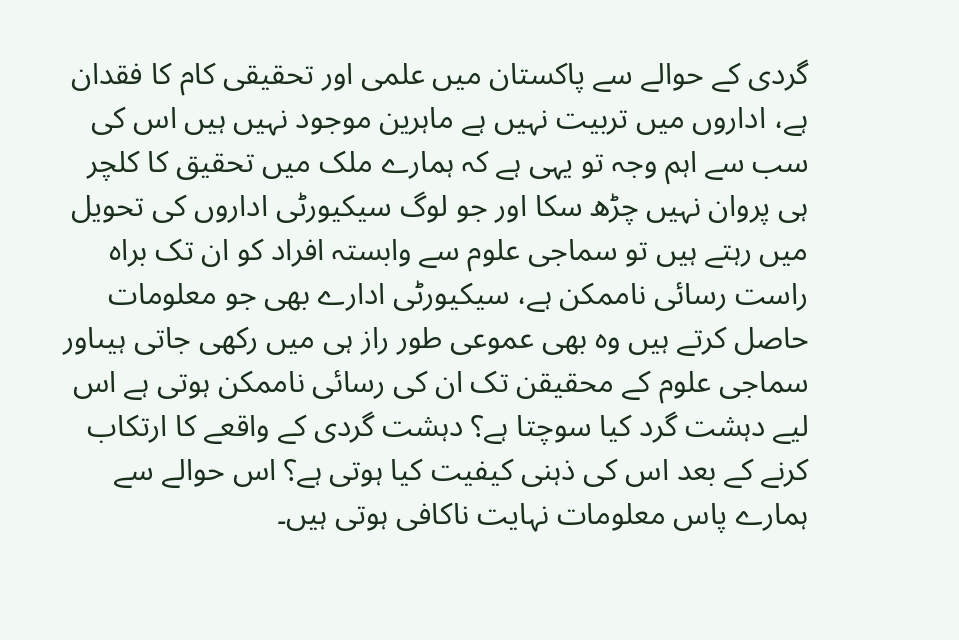گردی کے حوالے سے پاکستان میں علمی اور تحقیقی کام کا فقدان ہے، اداروں میں تربیت نہیں ہے ماہرین موجود نہیں ہیں اس کی سب سے اہم وجہ تو یہی ہے کہ ہمارے ملک میں تحقیق کا کلچر ہی پروان نہیں چڑھ سکا اور جو لوگ سیکیورٹی اداروں کی تحویل میں رہتے ہیں تو سماجی علوم سے وابستہ افراد کو ان تک براہ راست رسائی ناممکن ہے، سیکیورٹی ادارے بھی جو معلومات حاصل کرتے ہیں وہ بھی عموعی طور راز ہی میں رکھی جاتی ہیںاور سماجی علوم کے محقیقن تک ان کی رسائی ناممکن ہوتی ہے اس لیے دہشت گرد کیا سوچتا ہے؟ دہشت گردی کے واقعے کا ارتکاب کرنے کے بعد اس کی ذہنی کیفیت کیا ہوتی ہے؟ اس حوالے سے ہمارے پاس معلومات نہایت ناکافی ہوتی ہیں۔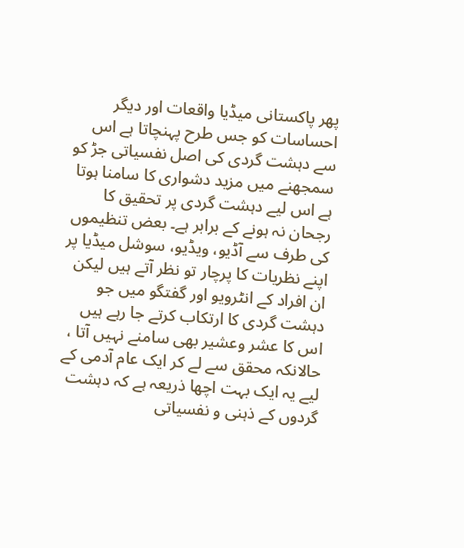پھر پاکستانی میڈیا واقعات اور دیگر احساسات کو جس طرح پہنچاتا ہے اس سے دہشت گردی کی اصل نفسیاتی جڑ کو سمجھنے میں مزید دشواری کا سامنا ہوتا ہے اس لیے دہشت گردی پر تحقیق کا رجحان نہ ہونے کے برابر ہے۔ بعض تنظیموں کی طرف سے آڈیو، ویڈیو، سوشل میڈیا پر اپنے نظریات کا پرچار تو نظر آتے ہیں لیکن ان افراد کے انٹرویو اور گفتگو میں جو دہشت گردی کا ارتکاب کرتے جا رہے ہیں اس کا عشر وعشیر بھی سامنے نہیں آتا ، حالانکہ محقق سے لے کر ایک عام آدمی کے لیے یہ ایک بہت اچھا ذریعہ ہے کہ دہشت گردوں کے ذہنی و نفسیاتی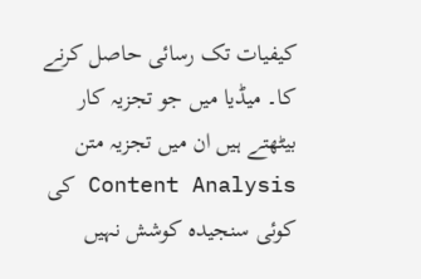کیفیات تک رسائی حاصل کرنے کا۔ میڈیا میں جو تجزیہ کار بیٹھتے ہیں ان میں تجزیہ متن Content Analysis کی کوئی سنجیدہ کوشش نہیں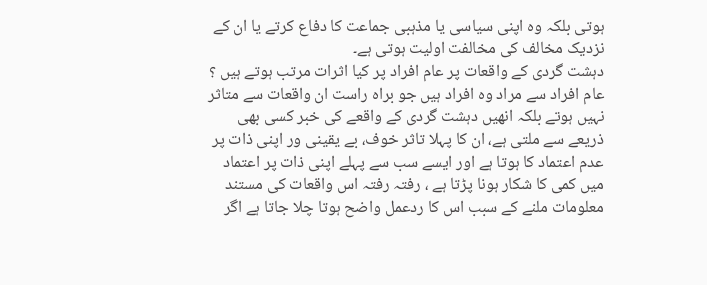ہوتی بلکہ وہ اپنی سیاسی یا مذہبی جماعت کا دفاع کرتے یا ان کے نزدیک مخالف کی مخالفت اولیت ہوتی ہے۔
دہشت گردی کے واقعات پر عام افراد پر کیا اثرات مرتب ہوتے ہیں ؟ عام افراد سے مراد وہ افراد ہیں جو براہ راست ان واقعات سے متاثر نہیں ہوتے بلکہ انھیں دہشت گردی کے واقعے کی خبر کسی بھی ذریعے سے ملتی ہے، ان کا پہلا تاثر خوف، بے یقینی ور اپنی ذات پر عدم اعتماد کا ہوتا ہے اور ایسے سب سے پہلے اپنی ذات پر اعتماد میں کمی کا شکار ہونا پڑتا ہے ، رفتہ رفتہ اس واقعات کی مستند معلومات ملنے کے سبب اس کا ردعمل واضح ہوتا چلا جاتا ہے اگر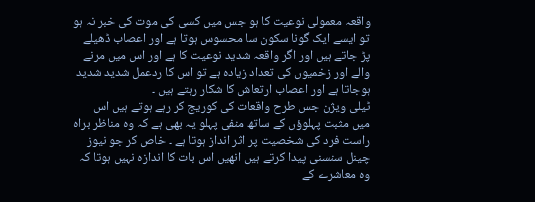واقعہ معمولی نوعیت کا ہو جس میں کسی کی موت کی خبر نہ ہو تو ایسے ایک گونا سکون سا محسوس ہوتا ہے اور اعصاب ڈھیلے پڑ جاتے ہیں اور اگر واقعہ شدید نوعیت کا ہے اور اس میں مرنے والے اور زخمیوں کی تعداد زیادہ ہے تو اس کا ردعمل شدید شدید ہوجاتا ہے اور اعصاب ارتعاش کا شکار رہتے ہیں ۔
ٹیلی ویژن جس طرح واقعات کی کوریج کر رہے ہوتے ہیں اس میں مثبت پہلوؤں کے ساتھ منفی پہلو یہ بھی ہے کہ وہ مناظر براہ راست فرد کی شخصیت پر اثر انداز ہوتا ہے ۔ خاص کر جو نیوز چینل سنسنی پیدا کرتے ہیں انھیں اس بات کا اندازہ نہیں ہوتا کہ وہ معاشرے کے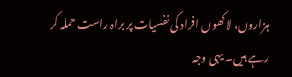ہزاروں، لاکھوں افراد کی نفسیات پر براہ راست حملہ کر رہے ہیں۔ یہی وجہ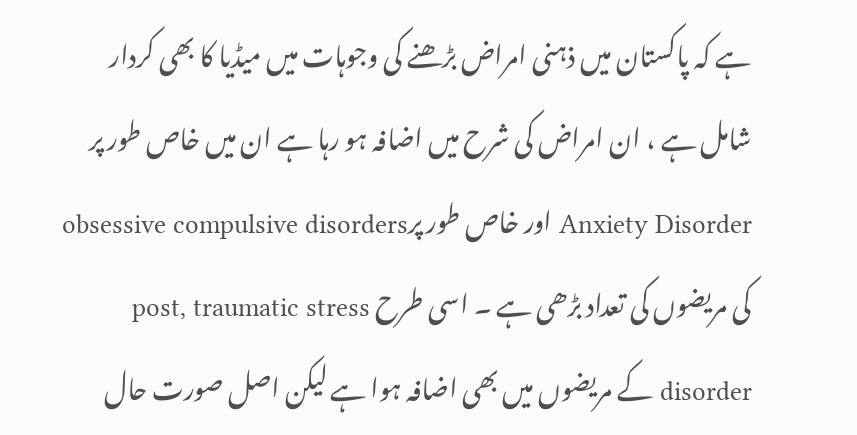ہے کہ پاکستان میں ذہنی امراض بڑھنے کی وجوہات میں میڈیا کا بھی کردار شامل ہے ، ان امراض کی شرح میں اضافہ ہو رہا ہے ان میں خاص طور پر Anxiety Disorder اور خاص طور پرobsessive compulsive disorders کی مریضوں کی تعداد بڑھی ہے ۔ اسی طرح post, traumatic stress disorder کے مریضوں میں بھی اضافہ ہوا ہے لیکن اصل صورت حال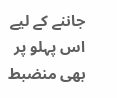جاننے کے لیے اس پہلو پر بھی منضبط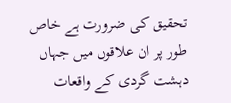تحقیق کی ضرورت ہے خاص طور پر ان علاقوں میں جہاں دہشت گردی کے واقعات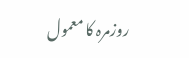روزمرہ کا معمول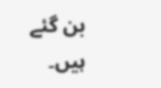بن گئے ہیں۔